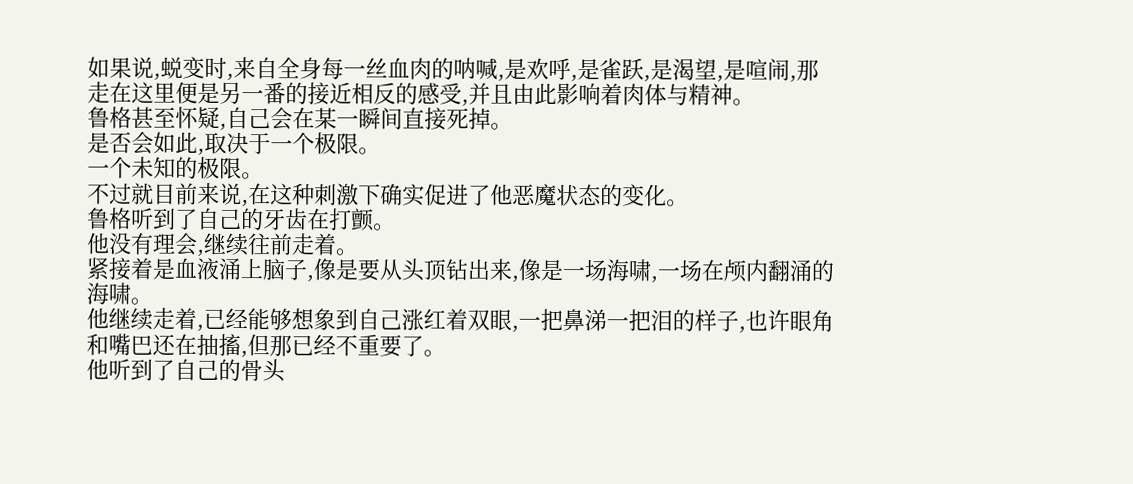如果说,蜕变时,来自全身每一丝血肉的呐喊,是欢呼,是雀跃,是渴望,是喧闹,那走在这里便是另一番的接近相反的感受,并且由此影响着肉体与精神。
鲁格甚至怀疑,自己会在某一瞬间直接死掉。
是否会如此,取决于一个极限。
一个未知的极限。
不过就目前来说,在这种刺激下确实促进了他恶魔状态的变化。
鲁格听到了自己的牙齿在打颤。
他没有理会,继续往前走着。
紧接着是血液涌上脑子,像是要从头顶钻出来,像是一场海啸,一场在颅内翻涌的海啸。
他继续走着,已经能够想象到自己涨红着双眼,一把鼻涕一把泪的样子,也许眼角和嘴巴还在抽搐,但那已经不重要了。
他听到了自己的骨头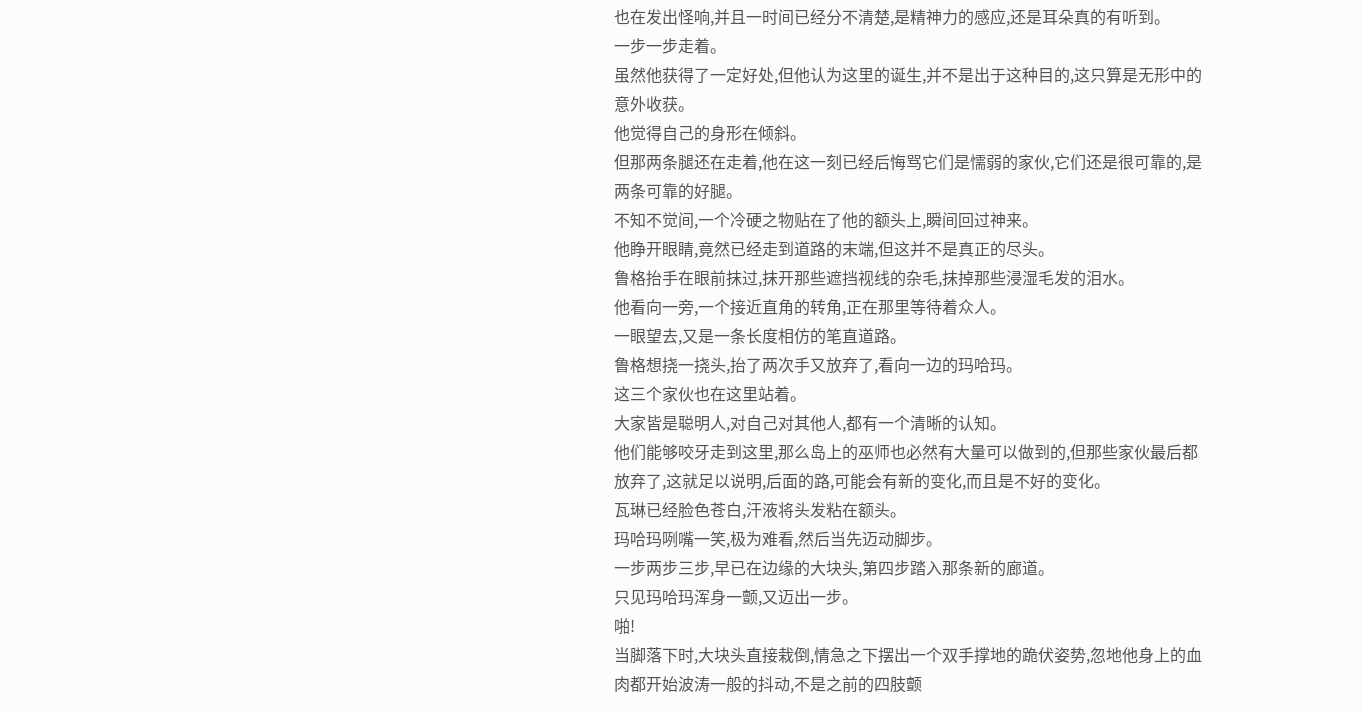也在发出怪响,并且一时间已经分不清楚,是精神力的感应,还是耳朵真的有听到。
一步一步走着。
虽然他获得了一定好处,但他认为这里的诞生,并不是出于这种目的,这只算是无形中的意外收获。
他觉得自己的身形在倾斜。
但那两条腿还在走着,他在这一刻已经后悔骂它们是懦弱的家伙,它们还是很可靠的,是两条可靠的好腿。
不知不觉间,一个冷硬之物贴在了他的额头上,瞬间回过神来。
他睁开眼睛,竟然已经走到道路的末端,但这并不是真正的尽头。
鲁格抬手在眼前抹过,抹开那些遮挡视线的杂毛,抹掉那些浸湿毛发的泪水。
他看向一旁,一个接近直角的转角,正在那里等待着众人。
一眼望去,又是一条长度相仿的笔直道路。
鲁格想挠一挠头,抬了两次手又放弃了,看向一边的玛哈玛。
这三个家伙也在这里站着。
大家皆是聪明人,对自己对其他人,都有一个清晰的认知。
他们能够咬牙走到这里,那么岛上的巫师也必然有大量可以做到的,但那些家伙最后都放弃了,这就足以说明,后面的路,可能会有新的变化,而且是不好的变化。
瓦琳已经脸色苍白,汗液将头发粘在额头。
玛哈玛咧嘴一笑,极为难看,然后当先迈动脚步。
一步两步三步,早已在边缘的大块头,第四步踏入那条新的廊道。
只见玛哈玛浑身一颤,又迈出一步。
啪!
当脚落下时,大块头直接栽倒,情急之下摆出一个双手撑地的跪伏姿势,忽地他身上的血肉都开始波涛一般的抖动,不是之前的四肢颤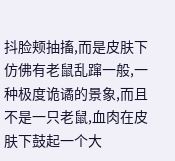抖脸颊抽搐,而是皮肤下仿佛有老鼠乱蹿一般,一种极度诡谲的景象,而且不是一只老鼠,血肉在皮肤下鼓起一个大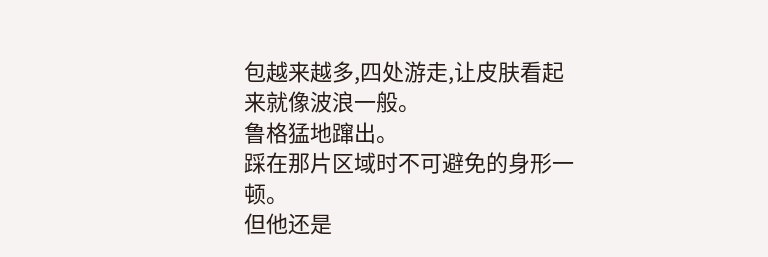包越来越多,四处游走,让皮肤看起来就像波浪一般。
鲁格猛地蹿出。
踩在那片区域时不可避免的身形一顿。
但他还是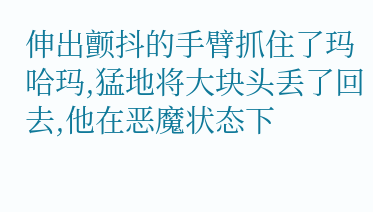伸出颤抖的手臂抓住了玛哈玛,猛地将大块头丢了回去,他在恶魔状态下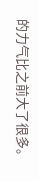的力气比之前大了很多。